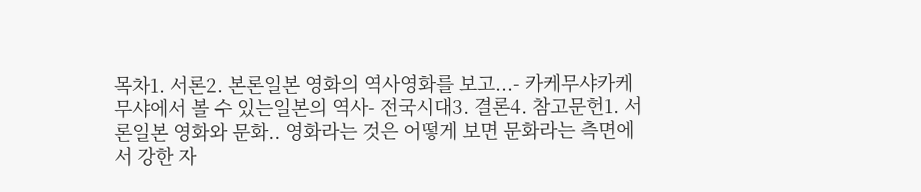목차1. 서론2. 본론일본 영화의 역사영화를 보고...- 카케무샤카케무샤에서 볼 수 있는일본의 역사- 전국시대3. 결론4. 참고문헌1. 서론일본 영화와 문화.. 영화라는 것은 어떻게 보면 문화라는 측면에서 강한 자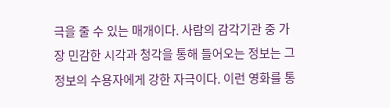극을 줄 수 있는 매개이다. 사람의 감각기관 중 가장 민감한 시각과 청각을 통해 들어오는 정보는 그 정보의 수용자에게 강한 자극이다. 이런 영화를 통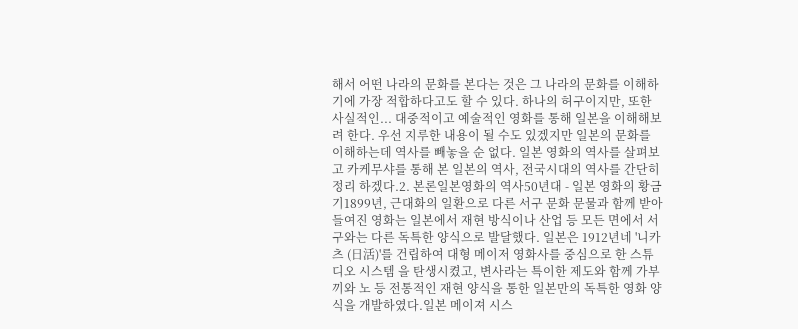해서 어떤 나라의 문화를 본다는 것은 그 나라의 문화를 이해하기에 가장 적합하다고도 할 수 있다. 하나의 허구이지만, 또한 사실적인... 대중적이고 예술적인 영화를 통해 일본을 이해해보려 한다. 우선 지루한 내용이 될 수도 있겠지만 일본의 문화를 이해하는데 역사를 빼놓을 순 없다. 일본 영화의 역사를 살펴보고 카케무샤를 통해 본 일본의 역사, 전국시대의 역사를 간단히 정리 하겠다.2. 본론일본영화의 역사50년대 - 일본 영화의 황금기1899년, 근대화의 일환으로 다른 서구 문화 문물과 함께 받아들여진 영화는 일본에서 재현 방식이나 산업 등 모든 면에서 서구와는 다른 독특한 양식으로 발달했다. 일본은 1912년네 '니카츠 (日活)'를 건립하여 대형 메이저 영화사를 중심으로 한 스튜디오 시스템 을 탄생시켰고, 변사라는 특이한 제도와 함께 가부끼와 노 등 전통적인 재현 양식을 통한 일본만의 독특한 영화 양식을 개발하였다.일본 메이져 시스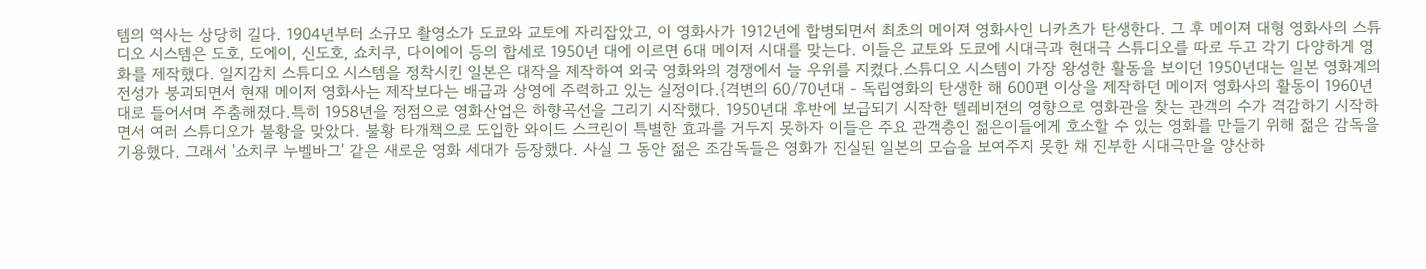템의 역사는 상당히 길다. 1904년부터 소규모 촬영소가 도쿄와 교토에 자리잡았고, 이 영화사가 1912년에 합병되면서 최초의 메이져 영화사인 니카츠가 탄생한다. 그 후 메이져 대형 영화사의 스튜디오 시스템은 도호, 도에이, 신도호, 쇼치쿠, 다이에이 등의 합세로 1950년 대에 이르면 6대 메이저 시대를 맞는다. 이들은 교토와 도쿄에 시대극과 현대극 스튜디오를 따로 두고 각기 다양하게 영화를 제작했다. 일지감치 스튜디오 시스템을 정착시킨 일본은 대작을 제작하여 외국 영화와의 경쟁에서 늘 우위를 지켰다.스튜디오 시스템이 가장 왕성한 활동을 보이던 1950년대는 일본 영화계의 전성가 붕괴되면서 현재 메이저 영화사는 제작보다는 배급과 상영에 주력하고 있는 실정이다.{격변의 60/70년대 - 독립영화의 탄생한 해 600편 이상을 제작하던 메이저 영화사의 활동이 1960년대로 들어서며 주춤해졌다.특히 1958년을 정점으로 영화산업은 하향곡선을 그리기 시작했다. 1950년대 후반에 보급되기 시작한 텔레비젼의 영향으로 영화관을 찾는 관객의 수가 격감하기 시작하면서 여러 스튜디오가 불황을 맞았다. 불황 타개책으로 도입한 와이드 스크린이 특별한 효과를 거두지 못하자 이들은 주요 관객층인 젊은이들에게 호소할 수 있는 영화를 만들기 위해 젊은 감독을 기용했다. 그래서 '쇼치쿠 누벨바그' 같은 새로운 영화 세대가 등장했다. 사실 그 동안 젊은 조감독들은 영화가 진실된 일본의 모습을 보여주지 못한 채 진부한 시대극만을 양산하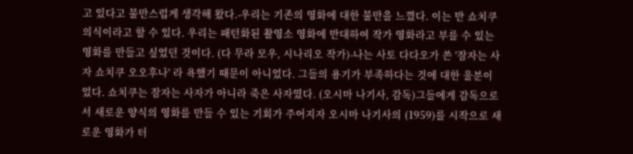고 있다고 불만스럽게 생각해 왔다.-우리는 기존의 영화에 대한 불만을 느꼈다. 이는 반 쇼치쿠 의식이라고 할 수 있다. 우리는 패턴화된 촬영소 영화에 반대하여 작가 영화라고 부를 수 있는 영화를 만들고 싶었던 것이다. (다 무라 모우, 시나리오 작가)-나는 사토 다다오가 쓴 '잠자는 사자 쇼치쿠 오오후나' 라 욕했기 때문이 아니었다. 그들의 용기가 부족하다는 것에 대한 울분이었다. 쇼치쿠는 잠자는 사자가 아니라 죽은 사자였다. (오시마 나기사, 감독)그들에게 감독으로서 새로운 양식의 영화를 만들 수 있는 기회가 주어지자 오시마 나기사의 (1959)를 시작으로 새로운 영화가 터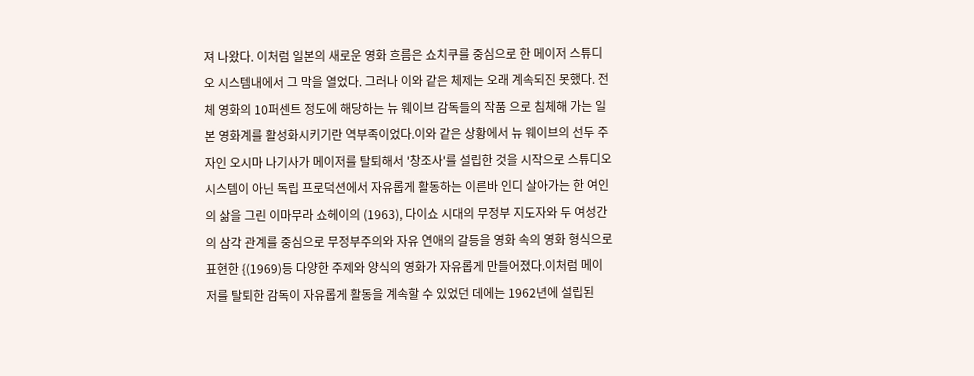져 나왔다. 이처럼 일본의 새로운 영화 흐름은 쇼치쿠를 중심으로 한 메이저 스튜디오 시스템내에서 그 막을 열었다. 그러나 이와 같은 체제는 오래 계속되진 못했다. 전체 영화의 10퍼센트 정도에 해당하는 뉴 웨이브 감독들의 작품 으로 침체해 가는 일본 영화계를 활성화시키기란 역부족이었다.이와 같은 상황에서 뉴 웨이브의 선두 주자인 오시마 나기사가 메이저를 탈퇴해서 '창조사'를 설립한 것을 시작으로 스튜디오 시스템이 아닌 독립 프로덕션에서 자유롭게 활동하는 이른바 인디 살아가는 한 여인의 삶을 그린 이마무라 쇼헤이의 (1963), 다이쇼 시대의 무정부 지도자와 두 여성간의 삼각 관계를 중심으로 무정부주의와 자유 연애의 갈등을 영화 속의 영화 형식으로 표현한 {(1969)등 다양한 주제와 양식의 영화가 자유롭게 만들어졌다.이처럼 메이저를 탈퇴한 감독이 자유롭게 활동을 계속할 수 있었던 데에는 1962년에 설립된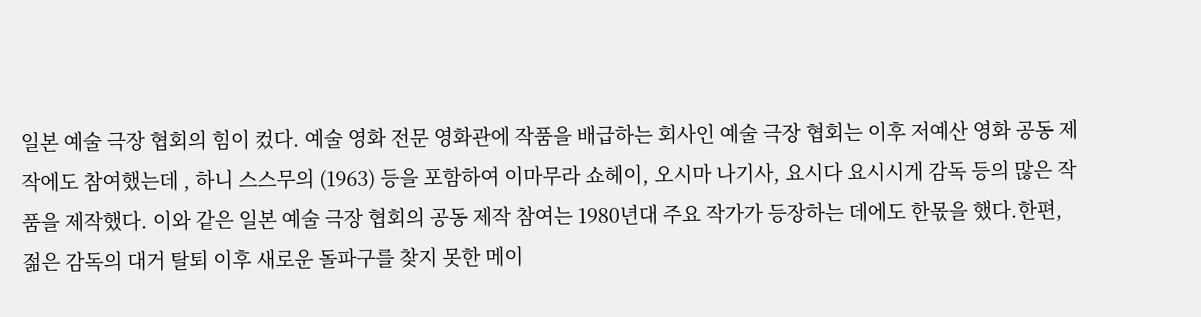일본 예술 극장 협회의 힘이 컸다. 예술 영화 전문 영화관에 작품을 배급하는 회사인 예술 극장 협회는 이후 저예산 영화 공동 제작에도 참여했는데 , 하니 스스무의 (1963) 등을 포함하여 이마무라 쇼헤이, 오시마 나기사, 요시다 요시시게 감독 등의 많은 작품을 제작했다. 이와 같은 일본 예술 극장 협회의 공동 제작 참여는 1980년대 주요 작가가 등장하는 데에도 한몫을 했다.한편, 젊은 감독의 대거 탈퇴 이후 새로운 돌파구를 찾지 못한 메이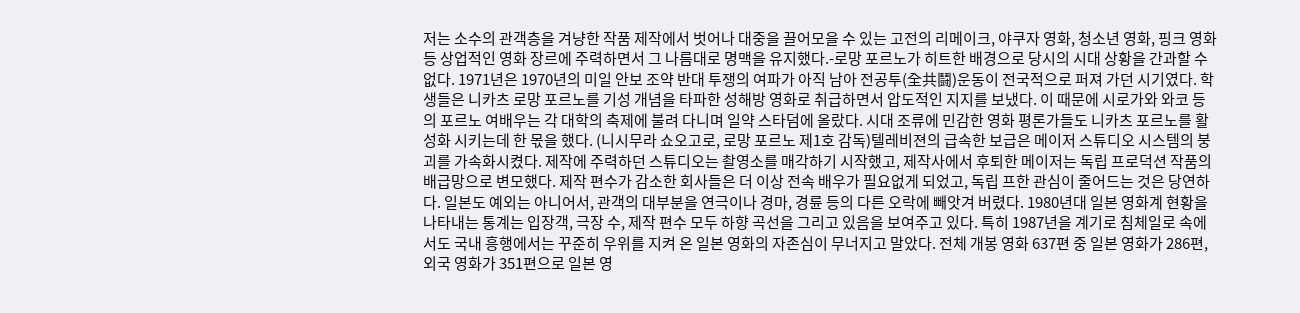저는 소수의 관객층을 겨냥한 작품 제작에서 벗어나 대중을 끌어모을 수 있는 고전의 리메이크, 야쿠자 영화, 청소년 영화, 핑크 영화 등 상업적인 영화 장르에 주력하면서 그 나름대로 명맥을 유지했다.-로망 포르노가 히트한 배경으로 당시의 시대 상황을 간과할 수 없다. 1971년은 1970년의 미일 안보 조약 반대 투쟁의 여파가 아직 남아 전공투(全共鬪)운동이 전국적으로 퍼져 가던 시기였다. 학생들은 니카츠 로망 포르노를 기성 개념을 타파한 성해방 영화로 취급하면서 압도적인 지지를 보냈다. 이 때문에 시로가와 와코 등의 포르노 여배우는 각 대학의 축제에 불려 다니며 일약 스타덤에 올랐다. 시대 조류에 민감한 영화 평론가들도 니카츠 포르노를 활성화 시키는데 한 몫을 했다. (니시무라 쇼오고로, 로망 포르노 제1호 감독)텔레비젼의 급속한 보급은 메이저 스튜디오 시스템의 붕괴를 가속화시켰다. 제작에 주력하던 스튜디오는 촬영소를 매각하기 시작했고, 제작사에서 후퇴한 메이저는 독립 프로덕션 작품의 배급망으로 변모했다. 제작 편수가 감소한 회사들은 더 이상 전속 배우가 필요없게 되었고, 독립 프한 관심이 줄어드는 것은 당연하다. 일본도 예외는 아니어서, 관객의 대부분을 연극이나 경마, 경륜 등의 다른 오락에 빼앗겨 버렸다. 1980년대 일본 영화계 현황을 나타내는 통계는 입장객, 극장 수, 제작 편수 모두 하향 곡선을 그리고 있음을 보여주고 있다. 특히 1987년을 계기로 침체일로 속에서도 국내 흥행에서는 꾸준히 우위를 지켜 온 일본 영화의 자존심이 무너지고 말았다. 전체 개봉 영화 637편 중 일본 영화가 286편, 외국 영화가 351편으로 일본 영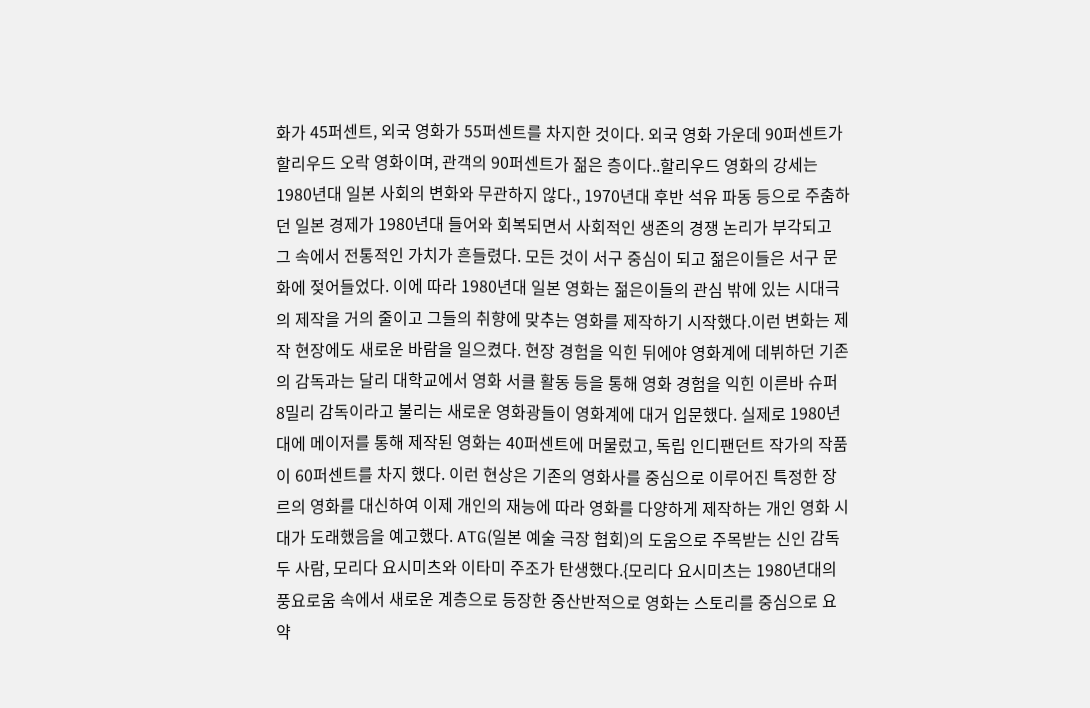화가 45퍼센트, 외국 영화가 55퍼센트를 차지한 것이다. 외국 영화 가운데 90퍼센트가 할리우드 오락 영화이며, 관객의 90퍼센트가 젊은 층이다..할리우드 영화의 강세는 1980년대 일본 사회의 변화와 무관하지 않다., 1970년대 후반 석유 파동 등으로 주춤하던 일본 경제가 1980년대 들어와 회복되면서 사회적인 생존의 경쟁 논리가 부각되고 그 속에서 전통적인 가치가 흔들렸다. 모든 것이 서구 중심이 되고 젊은이들은 서구 문화에 젖어들었다. 이에 따라 1980년대 일본 영화는 젊은이들의 관심 밖에 있는 시대극의 제작을 거의 줄이고 그들의 취향에 맞추는 영화를 제작하기 시작했다.이런 변화는 제작 현장에도 새로운 바람을 일으켰다. 현장 경험을 익힌 뒤에야 영화계에 데뷔하던 기존의 감독과는 달리 대학교에서 영화 서클 활동 등을 통해 영화 경험을 익힌 이른바 슈퍼 8밀리 감독이라고 불리는 새로운 영화광들이 영화계에 대거 입문했다. 실제로 1980년대에 메이저를 통해 제작된 영화는 40퍼센트에 머물렀고, 독립 인디팬던트 작가의 작품이 60퍼센트를 차지 했다. 이런 현상은 기존의 영화사를 중심으로 이루어진 특정한 장르의 영화를 대신하여 이제 개인의 재능에 따라 영화를 다양하게 제작하는 개인 영화 시대가 도래했음을 예고했다. ATG(일본 예술 극장 협회)의 도움으로 주목받는 신인 감독 두 사람, 모리다 요시미츠와 이타미 주조가 탄생했다.{모리다 요시미츠는 1980년대의 풍요로움 속에서 새로운 계층으로 등장한 중산반적으로 영화는 스토리를 중심으로 요약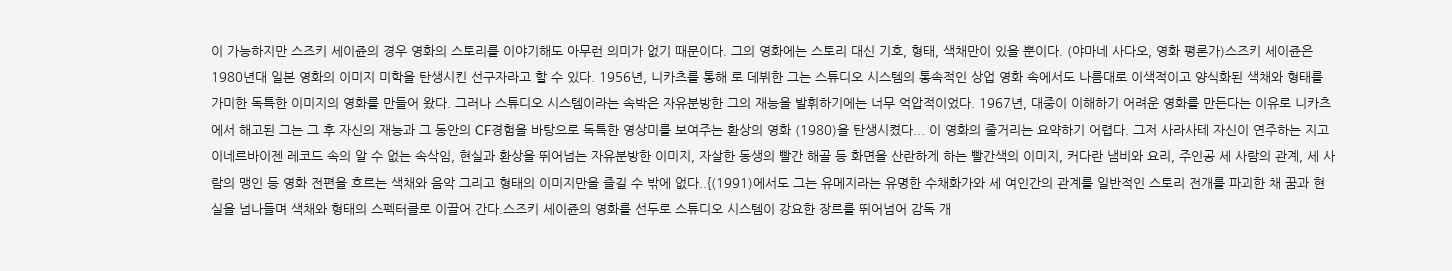이 가능하지만 스즈키 세이쥰의 경우 영화의 스토리를 이야기해도 아무런 의미가 없기 때문이다. 그의 영화에는 스토리 대신 기호, 형태, 색채만이 있을 뿐이다. (야마네 사다오, 영화 평론가)스즈키 세이쥰은 1980년대 일본 영화의 이미지 미학을 탄생시킨 선구자라고 할 수 있다. 1956년, 니카츠를 통해 로 데뷔한 그는 스튜디오 시스템의 통속적인 상업 영화 속에서도 나름대로 이색적이고 양식화된 색채와 형태를 가미한 독특한 이미지의 영화를 만들어 왔다. 그러나 스튜디오 시스템이라는 속박은 자유분방한 그의 재능을 발휘하기에는 너무 억압적이었다. 1967년, 대중이 이해하기 어려운 영화를 만든다는 이유로 니카츠에서 해고된 그는 그 후 자신의 재능과 그 동안의 CF경험을 바탕으로 독특한 영상미를 보여주는 환상의 영화 (1980)을 탄생시켰다... 이 영화의 줄거리는 요약하기 어렵다. 그저 사라사테 자신이 연주하는 지고이네르바이젠 레코드 속의 알 수 없는 속삭임, 현실과 환상을 뛰어넘는 자유분방한 이미지, 자살한 동생의 빨간 해골 등 화면을 산란하게 하는 빨간색의 이미지, 커다란 냄비와 요리, 주인공 세 사람의 관계, 세 사람의 맹인 등 영화 전편을 흐르는 색채와 음악 그리고 형태의 이미지만을 즐길 수 밖에 없다..{(1991)에서도 그는 유메지라는 유명한 수채화가와 세 여인간의 관계를 일반적인 스토리 전개를 파괴한 채 꿈과 현실을 넘나들며 색채와 형태의 스펙터클로 이끌어 간다.스즈키 세이쥰의 영화를 선두로 스튜디오 시스템이 강요한 장르를 뛰어넘어 감독 개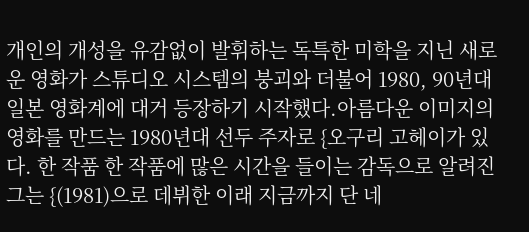개인의 개성을 유감없이 발휘하는 독특한 미학을 지닌 새로운 영화가 스튜디오 시스템의 붕괴와 더불어 1980, 90년대 일본 영화계에 대거 등장하기 시작했다.아름다운 이미지의 영화를 만드는 1980년대 선두 주자로 {오구리 고헤이가 있다. 한 작품 한 작품에 많은 시간을 들이는 감독으로 알려진 그는 {(1981)으로 데뷔한 이래 지금까지 단 네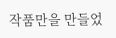작품만을 만들었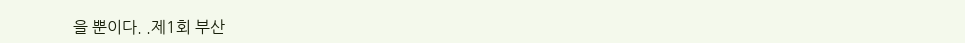을 뿐이다. .제1회 부산